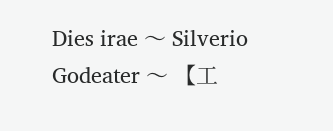Dies irae 〜 Silverio Godeater 〜 【工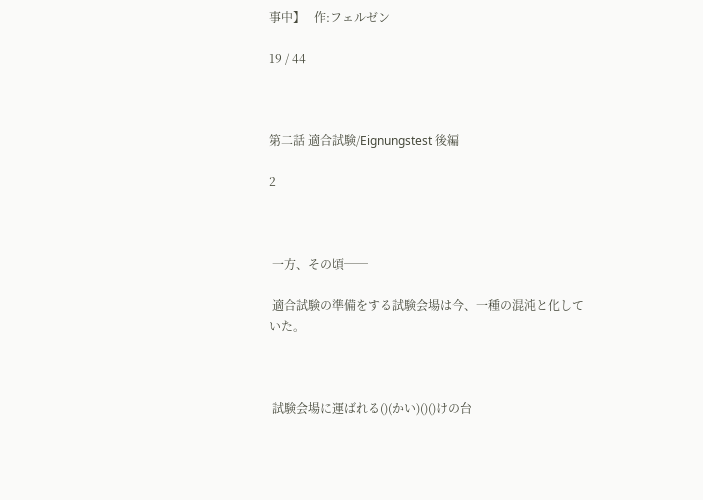事中】   作:フェルゼン

19 / 44



第二話 適合試験/Eignungstest 後編

2



 一方、その頃──

 適合試験の準備をする試験会場は今、一種の混沌と化していた。



 試験会場に運ばれる()(かい)()()けの台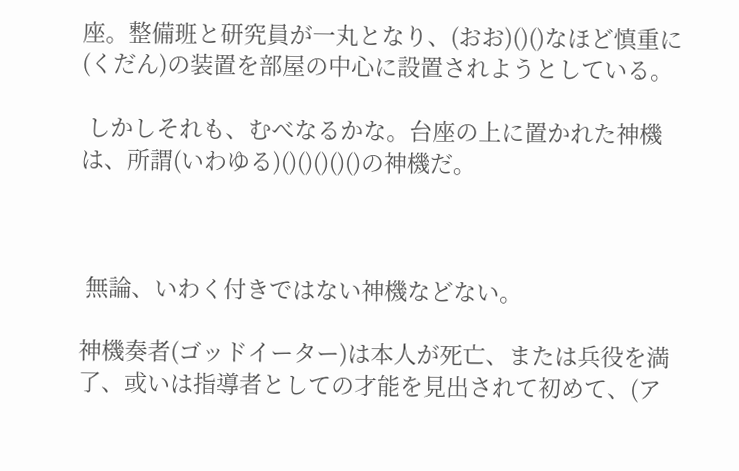座。整備班と研究員が一丸となり、(おお)()()なほど慎重に(くだん)の装置を部屋の中心に設置されようとしている。

 しかしそれも、むべなるかな。台座の上に置かれた神機は、所謂(いわゆる)()()()()()の神機だ。



 無論、いわく付きではない神機などない。

神機奏者(ゴッドイーター)は本人が死亡、または兵役を満了、或いは指導者としての才能を見出されて初めて、(ア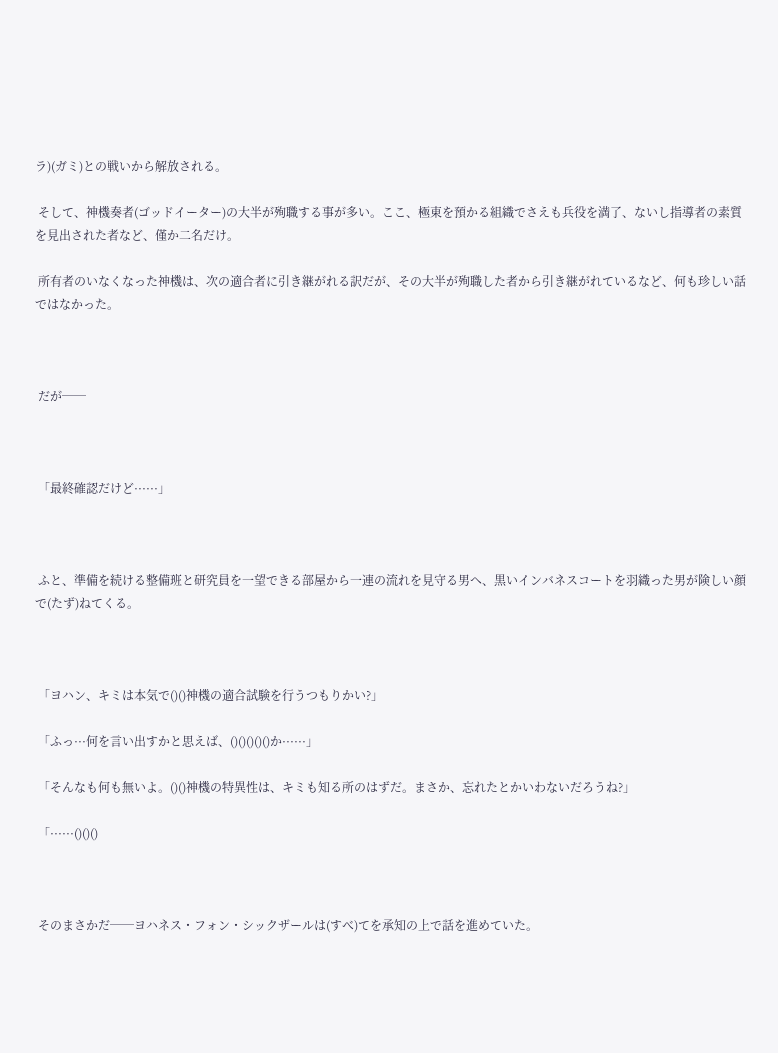ラ)(ガミ)との戦いから解放される。

 そして、神機奏者(ゴッドイーター)の大半が殉職する事が多い。ここ、極東を預かる組織でさえも兵役を満了、ないし指導者の素質を見出された者など、僅か二名だけ。

 所有者のいなくなった神機は、次の適合者に引き継がれる訳だが、その大半が殉職した者から引き継がれているなど、何も珍しい話ではなかった。



 だが──



 「最終確認だけど······」



 ふと、準備を続ける整備班と研究員を一望できる部屋から一連の流れを見守る男へ、黒いインバネスコートを羽織った男が険しい顔で(たず)ねてくる。



 「ヨハン、キミは本気で()()神機の適合試験を行うつもりかい?」

 「ふっ···何を言い出すかと思えば、()()()()()か······」

 「そんなも何も無いよ。()()神機の特異性は、キミも知る所のはずだ。まさか、忘れたとかいわないだろうね?」

 「······()()()



 そのまさかだ──ヨハネス・フォン・シックザールは(すべ)てを承知の上で話を進めていた。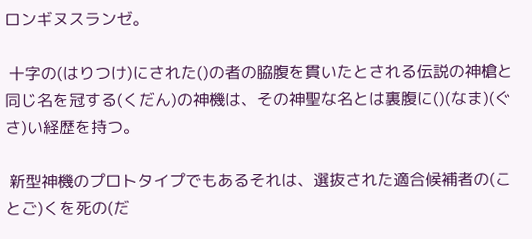ロンギヌスランゼ。

 十字の(はりつけ)にされた()の者の脇腹を貫いたとされる伝説の神槍と同じ名を冠する(くだん)の神機は、その神聖な名とは裏腹に()(なま)(ぐさ)い経歴を持つ。

 新型神機のプロトタイプでもあるそれは、選抜された適合候補者の(ことご)くを死の(だ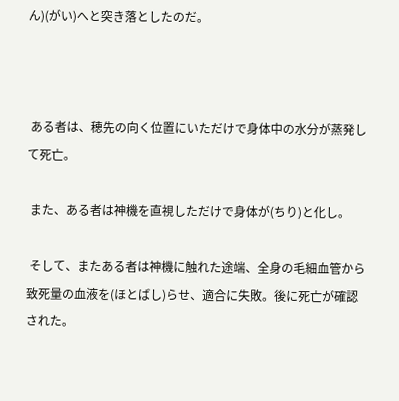ん)(がい)へと突き落としたのだ。



 ある者は、穂先の向く位置にいただけで身体中の水分が蒸発して死亡。

 また、ある者は神機を直視しただけで身体が(ちり)と化し。

 そして、またある者は神機に触れた途端、全身の毛細血管から致死量の血液を(ほとばし)らせ、適合に失敗。後に死亡が確認された。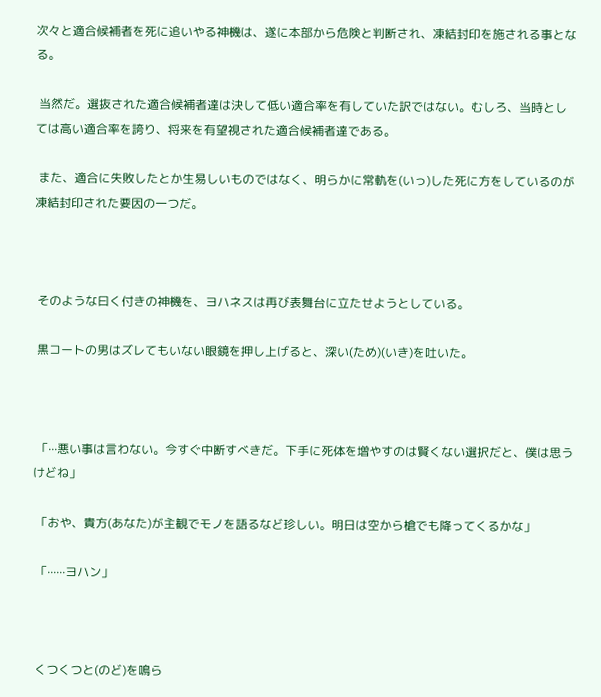次々と適合候補者を死に追いやる神機は、遂に本部から危険と判断され、凍結封印を施される事となる。

 当然だ。選抜された適合候補者達は決して低い適合率を有していた訳ではない。むしろ、当時としては高い適合率を誇り、将来を有望視された適合候補者達である。

 また、適合に失敗したとか生易しいものではなく、明らかに常軌を(いっ)した死に方をしているのが凍結封印された要因の一つだ。



 そのような曰く付きの神機を、ヨハネスは再び表舞台に立たせようとしている。

 黒コートの男はズレてもいない眼鏡を押し上げると、深い(ため)(いき)を吐いた。



 「···悪い事は言わない。今すぐ中断すべきだ。下手に死体を増やすのは賢くない選択だと、僕は思うけどね」

 「おや、貴方(あなた)が主観でモノを語るなど珍しい。明日は空から槍でも降ってくるかな」

 「······ヨハン」



 くつくつと(のど)を鳴ら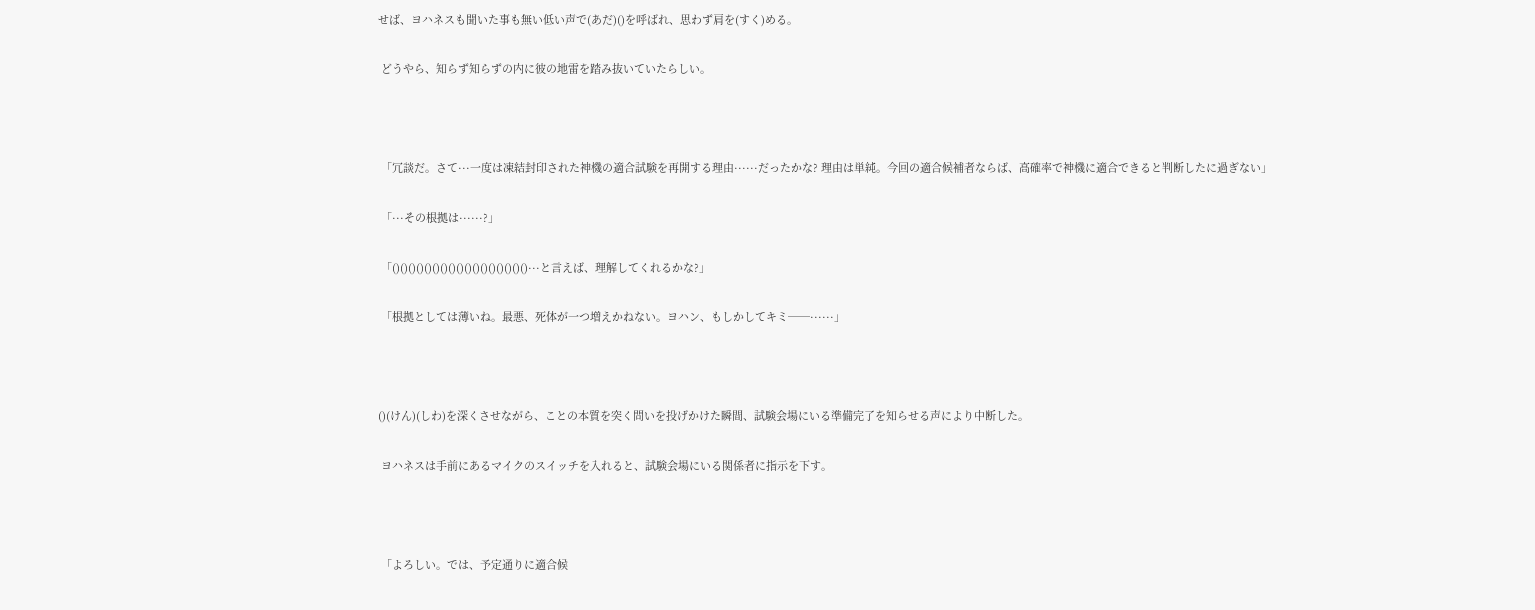せば、ヨハネスも聞いた事も無い低い声で(あだ)()を呼ばれ、思わず肩を(すく)める。

 どうやら、知らず知らずの内に彼の地雷を踏み抜いていたらしい。



 「冗談だ。さて···一度は凍結封印された神機の適合試験を再開する理由······だったかな? 理由は単純。今回の適合候補者ならば、高確率で神機に適合できると判断したに過ぎない」

 「···その根拠は······?」

 「()()()()()()()()()()()()()()()()()···と言えば、理解してくれるかな?」

 「根拠としては薄いね。最悪、死体が一つ増えかねない。ヨハン、もしかしてキミ──······」



()(けん)(しわ)を深くさせながら、ことの本質を突く問いを投げかけた瞬間、試験会場にいる準備完了を知らせる声により中断した。

 ヨハネスは手前にあるマイクのスイッチを入れると、試験会場にいる関係者に指示を下す。



 「よろしい。では、予定通りに適合候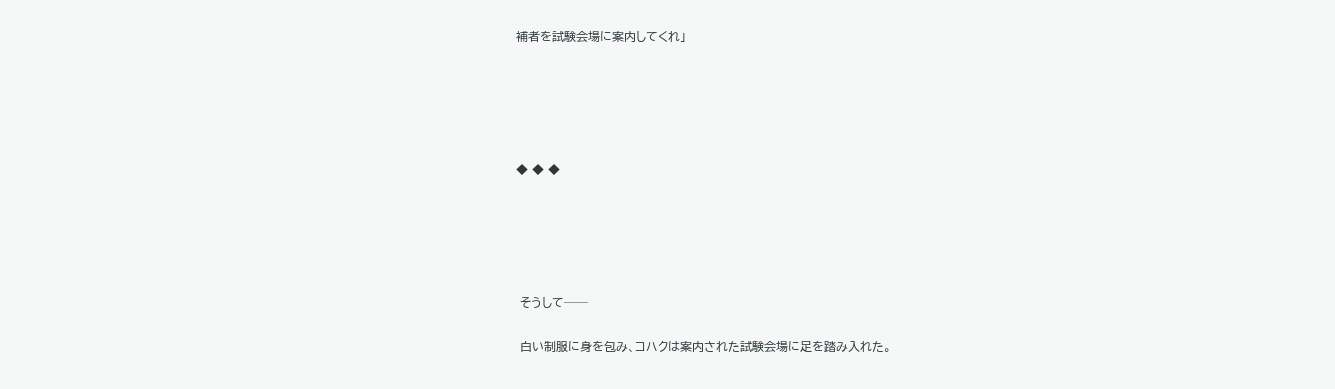補者を試験会場に案内してくれ」





◆ ◆ ◆





 そうして──

 白い制服に身を包み、コハクは案内された試験会場に足を踏み入れた。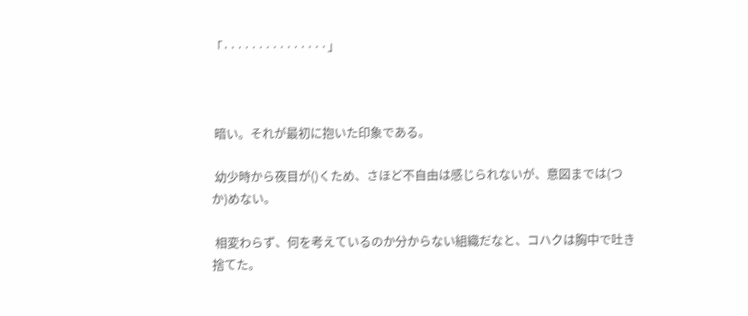「···············」



 暗い。それが最初に抱いた印象である。

 幼少時から夜目が()くため、さほど不自由は感じられないが、意図までは(つか)めない。

 相変わらず、何を考えているのか分からない組織だなと、コハクは胸中で吐き捨てた。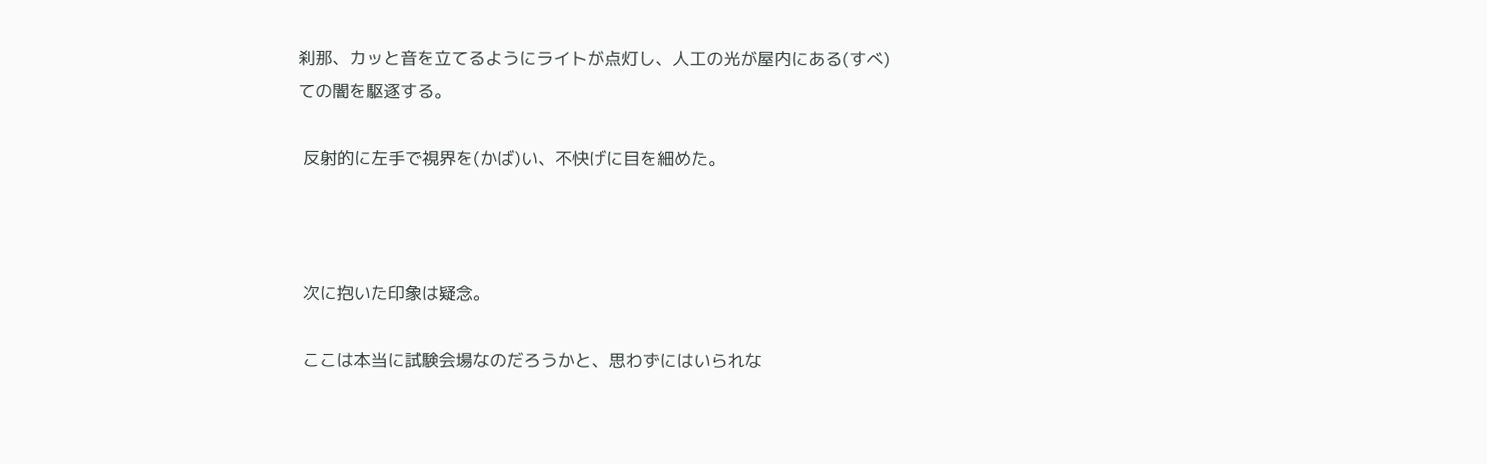刹那、カッと音を立てるようにライトが点灯し、人工の光が屋内にある(すべ)ての闇を駆逐する。

 反射的に左手で視界を(かば)い、不快げに目を細めた。



 次に抱いた印象は疑念。

 ここは本当に試験会場なのだろうかと、思わずにはいられな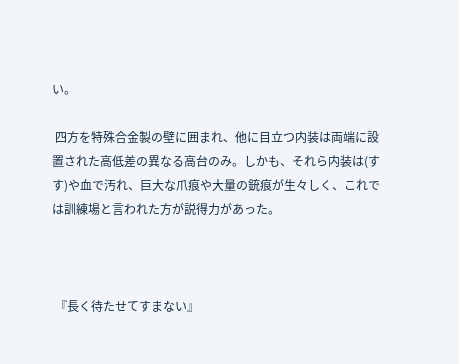い。

 四方を特殊合金製の壁に囲まれ、他に目立つ内装は両端に設置された高低差の異なる高台のみ。しかも、それら内装は(すす)や血で汚れ、巨大な爪痕や大量の銃痕が生々しく、これでは訓練場と言われた方が説得力があった。



 『長く待たせてすまない』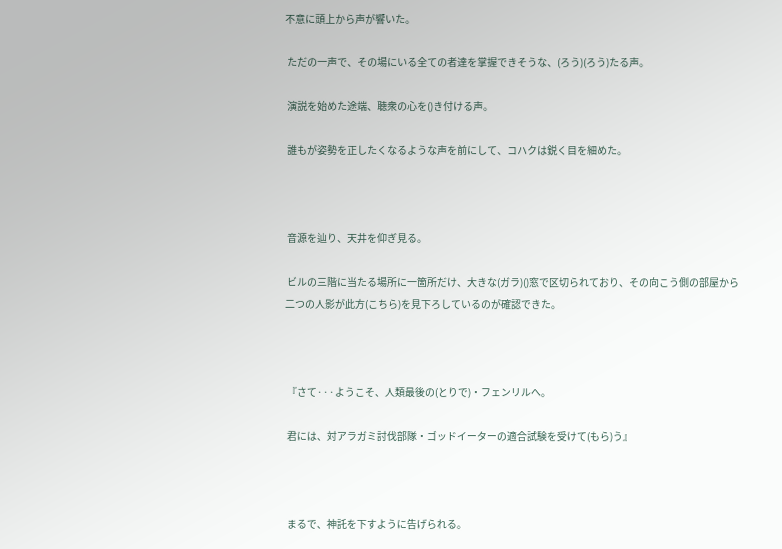不意に頭上から声が響いた。

 ただの一声で、その場にいる全ての者達を掌握できそうな、(ろう)(ろう)たる声。

 演説を始めた途端、聴衆の心を()き付ける声。

 誰もが姿勢を正したくなるような声を前にして、コハクは鋭く目を細めた。



 音源を辿り、天井を仰ぎ見る。

 ビルの三階に当たる場所に一箇所だけ、大きな(ガラ)()窓で区切られており、その向こう側の部屋から二つの人影が此方(こちら)を見下ろしているのが確認できた。



 『さて···ようこそ、人類最後の(とりで)・フェンリルへ。

 君には、対アラガミ討伐部隊・ゴッドイーターの適合試験を受けて(もら)う』



 まるで、神託を下すように告げられる。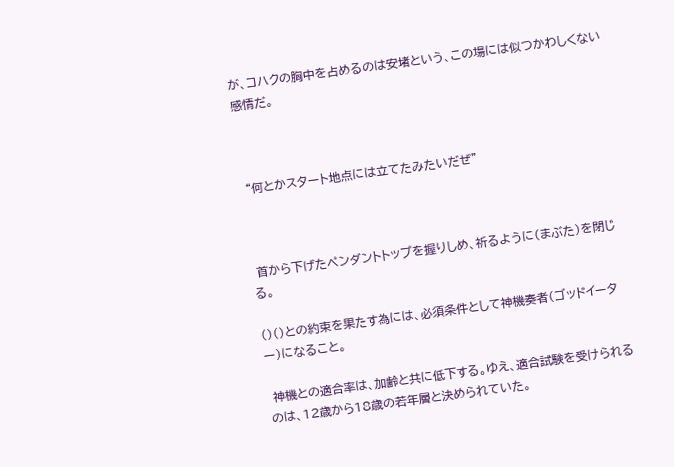が、コハクの胸中を占めるのは安堵という、この場には似つかわしくない感情だ。



 “何とかスタート地点には立てたみたいだぜ”



 首から下げたペンダントトップを握りしめ、祈るように(まぶた)を閉じる。

()()との約束を果たす為には、必須条件として神機奏者(ゴッドイーター)になること。

 神機との適合率は、加齢と共に低下する。ゆえ、適合試験を受けられるのは、12歳から18歳の若年層と決められていた。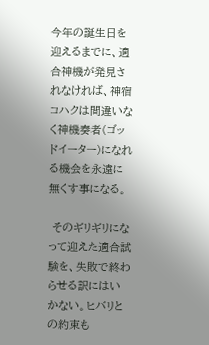今年の誕生日を迎えるまでに、適合神機が発見されなければ、神宿コハクは間違いなく神機奏者(ゴッドイーター)になれる機会を永遠に無くす事になる。

 そのギリギリになって迎えた適合試験を、失敗で終わらせる訳にはいかない。ヒバリとの約束も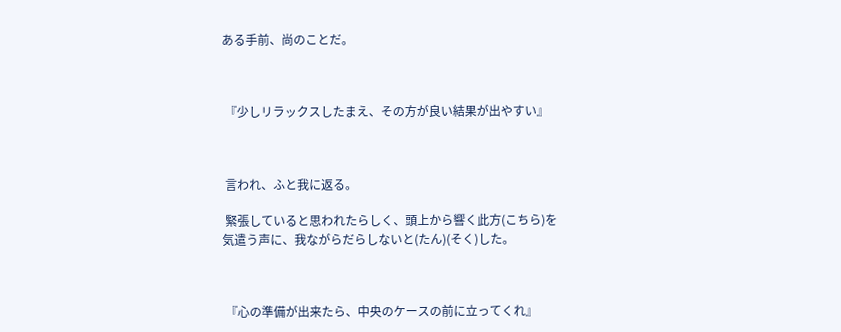ある手前、尚のことだ。



 『少しリラックスしたまえ、その方が良い結果が出やすい』



 言われ、ふと我に返る。

 緊張していると思われたらしく、頭上から響く此方(こちら)を気遣う声に、我ながらだらしないと(たん)(そく)した。



 『心の準備が出来たら、中央のケースの前に立ってくれ』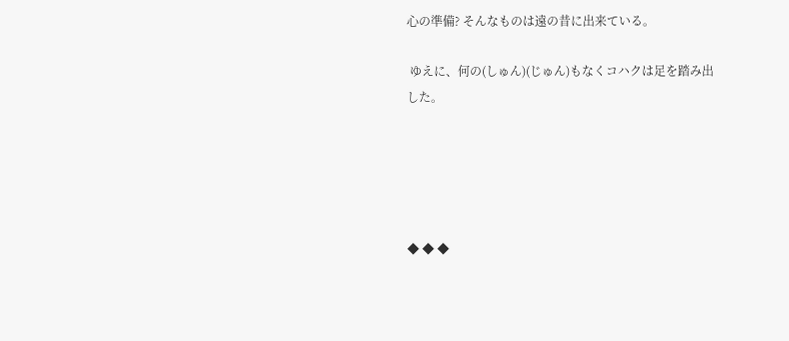心の準備? そんなものは遠の昔に出来ている。

 ゆえに、何の(しゅん)(じゅん)もなくコハクは足を踏み出した。





◆ ◆ ◆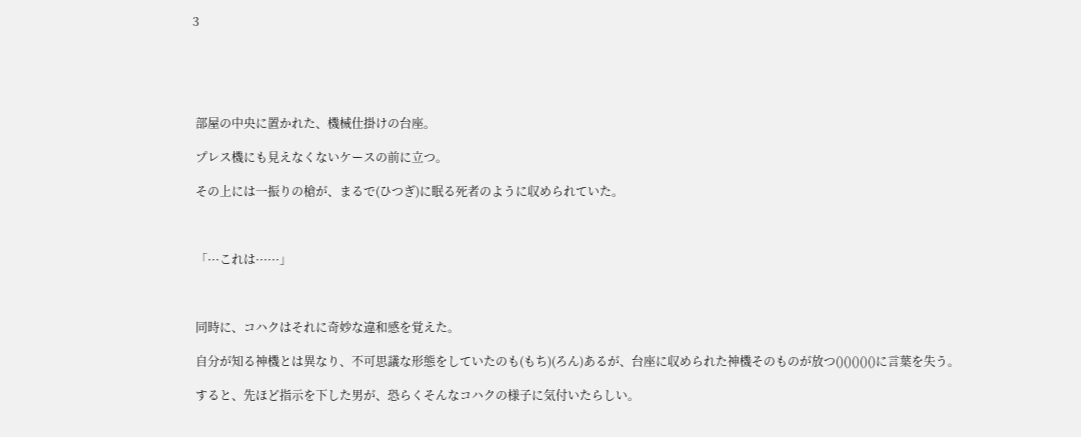3





 部屋の中央に置かれた、機械仕掛けの台座。

 プレス機にも見えなくないケースの前に立つ。

 その上には一振りの槍が、まるで(ひつぎ)に眠る死者のように収められていた。



 「···これは······」



 同時に、コハクはそれに奇妙な違和感を覚えた。

 自分が知る神機とは異なり、不可思議な形態をしていたのも(もち)(ろん)あるが、台座に収められた神機そのものが放つ()()()()()に言葉を失う。

 すると、先ほど指示を下した男が、恐らくそんなコハクの様子に気付いたらしい。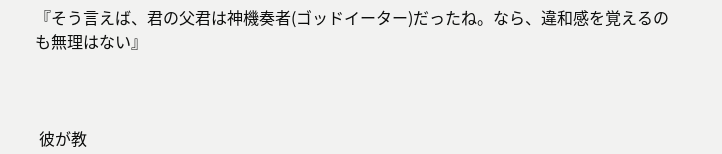『そう言えば、君の父君は神機奏者(ゴッドイーター)だったね。なら、違和感を覚えるのも無理はない』



 彼が教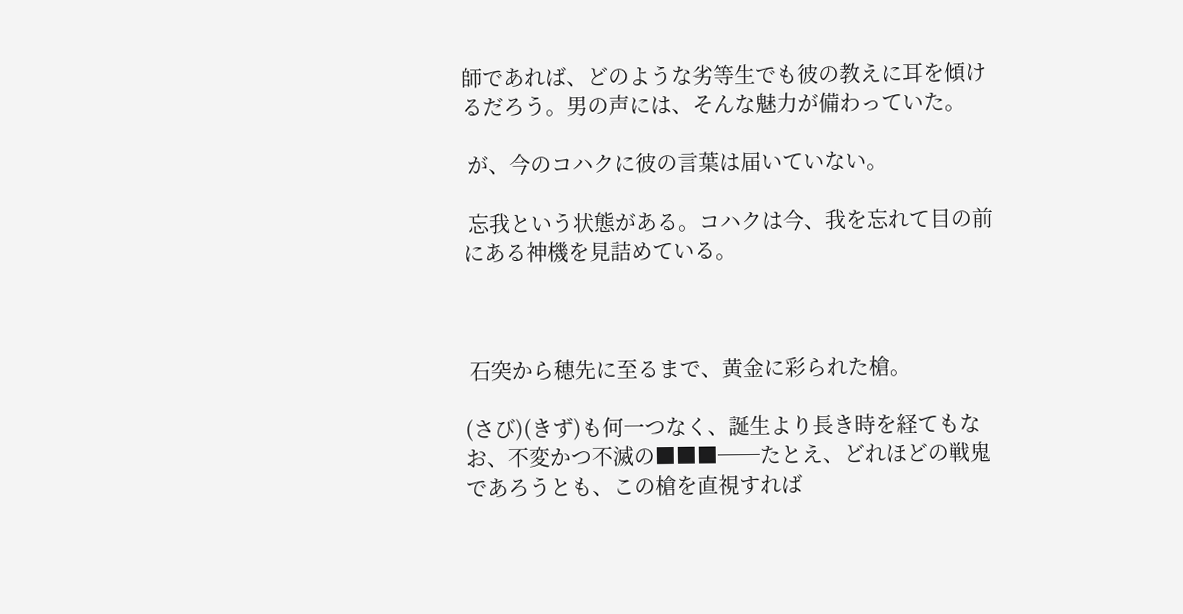師であれば、どのような劣等生でも彼の教えに耳を傾けるだろう。男の声には、そんな魅力が備わっていた。

 が、今のコハクに彼の言葉は届いていない。

 忘我という状態がある。コハクは今、我を忘れて目の前にある神機を見詰めている。



 石突から穂先に至るまで、黄金に彩られた槍。

(さび)(きず)も何一つなく、誕生より長き時を経てもなお、不変かつ不滅の■■■──たとえ、どれほどの戦鬼であろうとも、この槍を直視すれば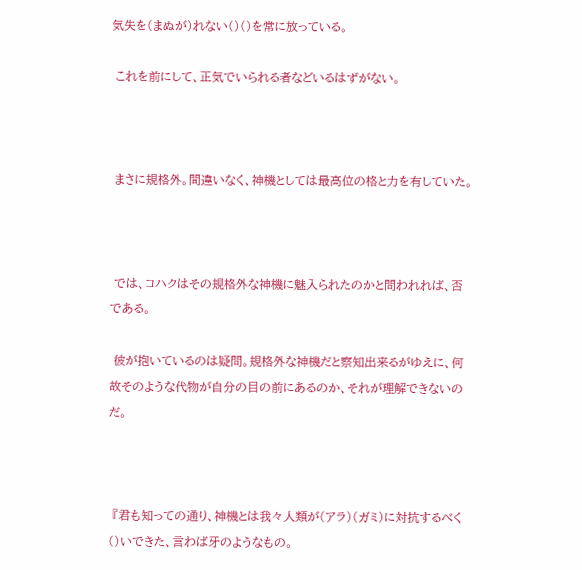気失を(まぬが)れない()()を常に放っている。

 これを前にして、正気でいられる者などいるはずがない。



 まさに規格外。間違いなく、神機としては最高位の格と力を有していた。



 では、コハクはその規格外な神機に魅入られたのかと問われれば、否である。

 彼が抱いているのは疑問。規格外な神機だと察知出来るがゆえに、何故そのような代物が自分の目の前にあるのか、それが理解できないのだ。



 『君も知っての通り、神機とは我々人類が(アラ)(ガミ)に対抗するべく()いできた、言わば牙のようなもの。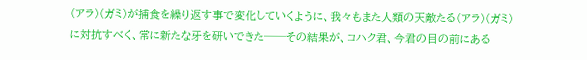(アラ)(ガミ)が捕食を繰り返す事で変化していくように、我々もまた人類の天敵たる(アラ)(ガミ)に対抗すべく、常に新たな牙を研いできた──その結果が、コハク君、今君の目の前にある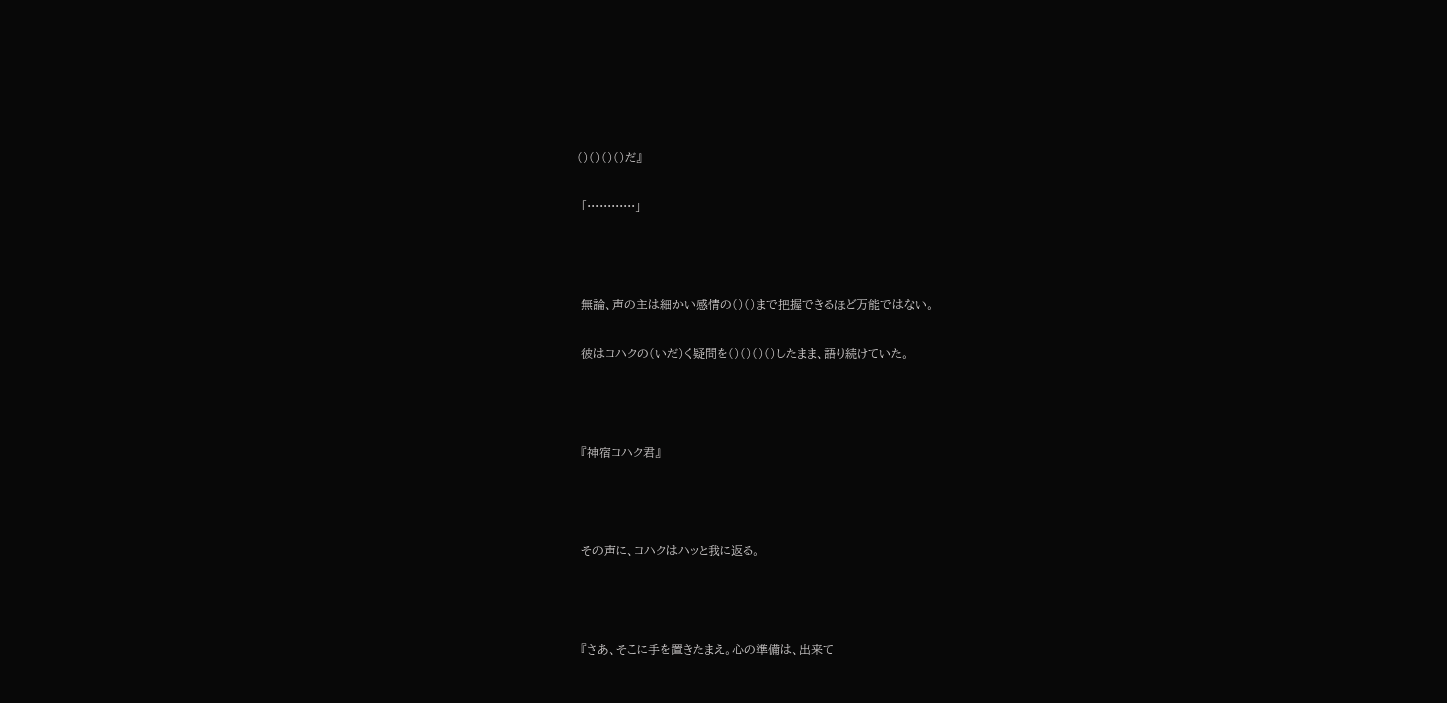()()()()だ』

 「············」



 無論、声の主は細かい感情の()()まで把握できるほど万能ではない。

 彼はコハクの(いだ)く疑問を()()()()したまま、語り続けていた。



 『神宿コハク君』



 その声に、コハクはハッと我に返る。



 『さあ、そこに手を置きたまえ。心の準備は、出来て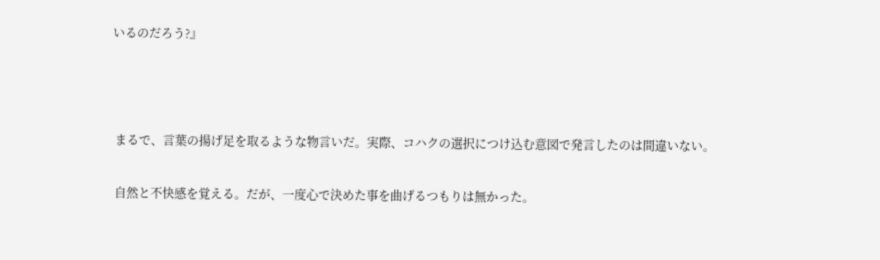いるのだろう?』



 まるで、言葉の揚げ足を取るような物言いだ。実際、コハクの選択につけ込む意図で発言したのは間違いない。

 自然と不快感を覚える。だが、一度心で決めた事を曲げるつもりは無かった。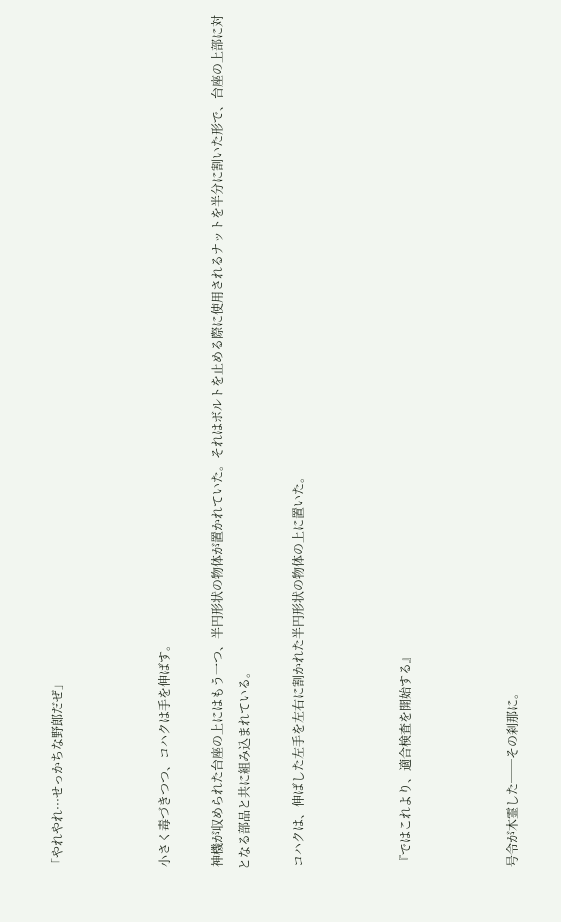「やれやれ···せっかちな野郎だぜ」



 小さく毒づきつつ、コハクは手を伸ばす。

 神機が収められた台座の上にはもう一つ、半円形状の物体が置かれていた。それはボルトを止める際に使用されるナットを半分に割いた形で、台座の上部に対となる部品と共に組み込まれている。

 コハクは、伸ばした左手を左右に割かれた半円形状の物体の上に置いた。



 『ではこれより、適合検査を開始する』



 号令が木霊した──その刹那に。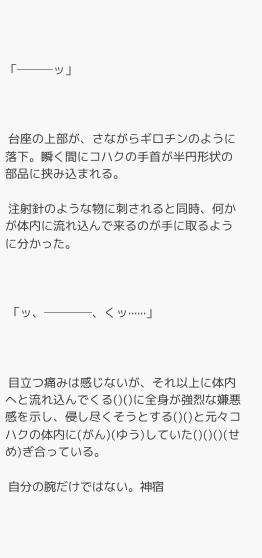「───ッ」



 台座の上部が、さながらギロチンのように落下。瞬く間にコハクの手首が半円形状の部品に挟み込まれる。

 注射針のような物に刺されると同時、何かが体内に流れ込んで来るのが手に取るように分かった。



 「ッ、────、くッ······」



 目立つ痛みは感じないが、それ以上に体内へと流れ込んでくる()()に全身が強烈な嫌悪感を示し、侵し尽くそうとする()()と元々コハクの体内に(がん)(ゆう)していた()()()(せめ)ぎ合っている。

 自分の腕だけではない。神宿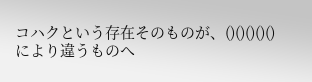コハクという存在そのものが、()()()()()により違うものへ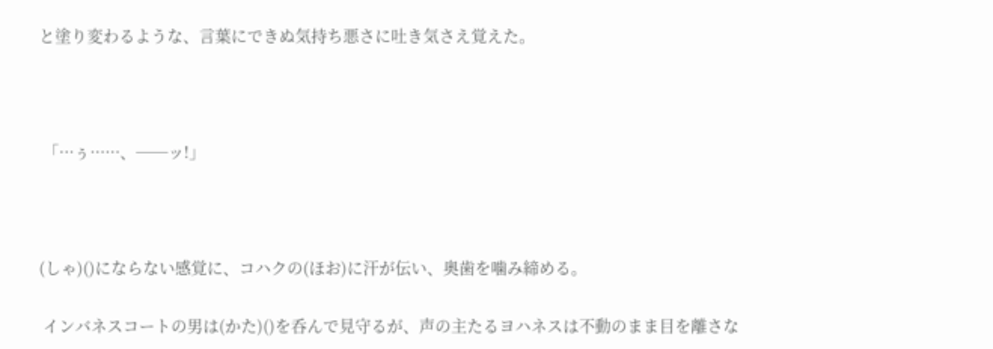と塗り変わるような、言葉にできぬ気持ち悪さに吐き気さえ覚えた。



 「···ぅ······、──ッ!」



(しゃ)()にならない感覚に、コハクの(ほお)に汗が伝い、奥歯を噛み締める。

 インバネスコートの男は(かた)()を呑んで見守るが、声の主たるヨハネスは不動のまま目を離さな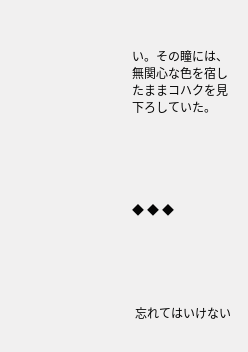い。その瞳には、無関心な色を宿したままコハクを見下ろしていた。





◆ ◆ ◆





 忘れてはいけない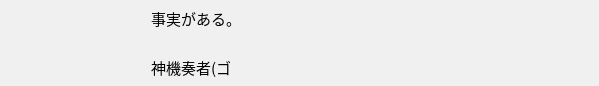事実がある。

神機奏者(ゴ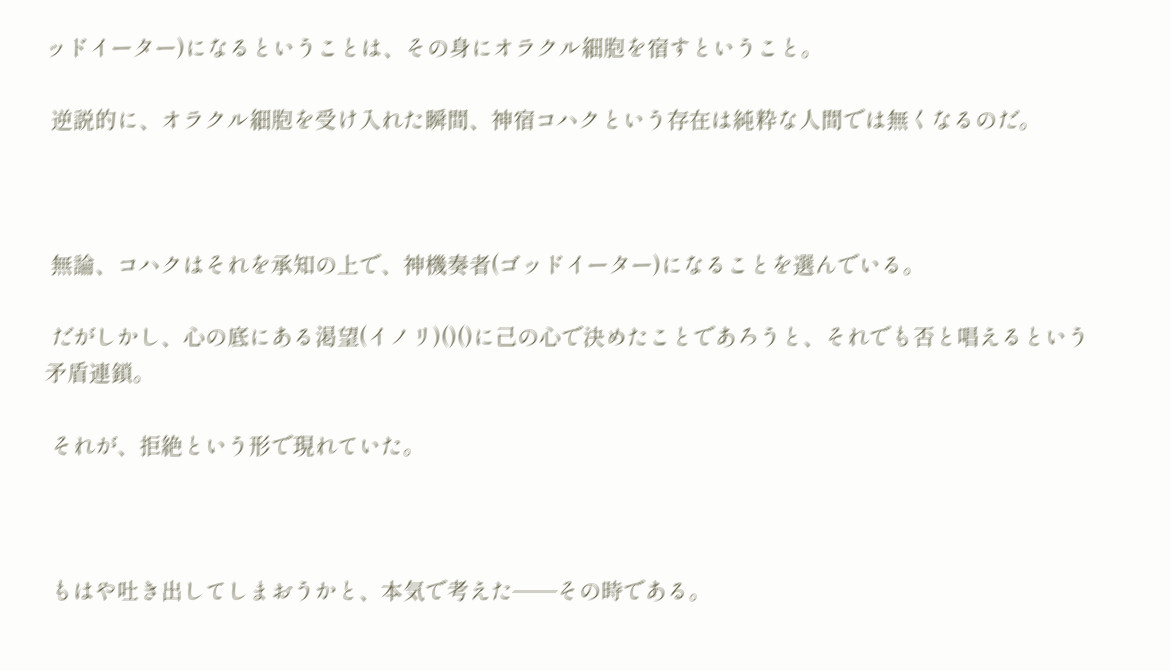ッドイーター)になるということは、その身にオラクル細胞を宿すということ。

 逆説的に、オラクル細胞を受け入れた瞬間、神宿コハクという存在は純粋な人間では無くなるのだ。



 無論、コハクはそれを承知の上で、神機奏者(ゴッドイーター)になることを選んでいる。

 だがしかし、心の底にある渇望(イノリ)()()に己の心で決めたことであろうと、それでも否と唱えるという矛盾連鎖。

 それが、拒絶という形で現れていた。



 もはや吐き出してしまおうかと、本気で考えた──その時である。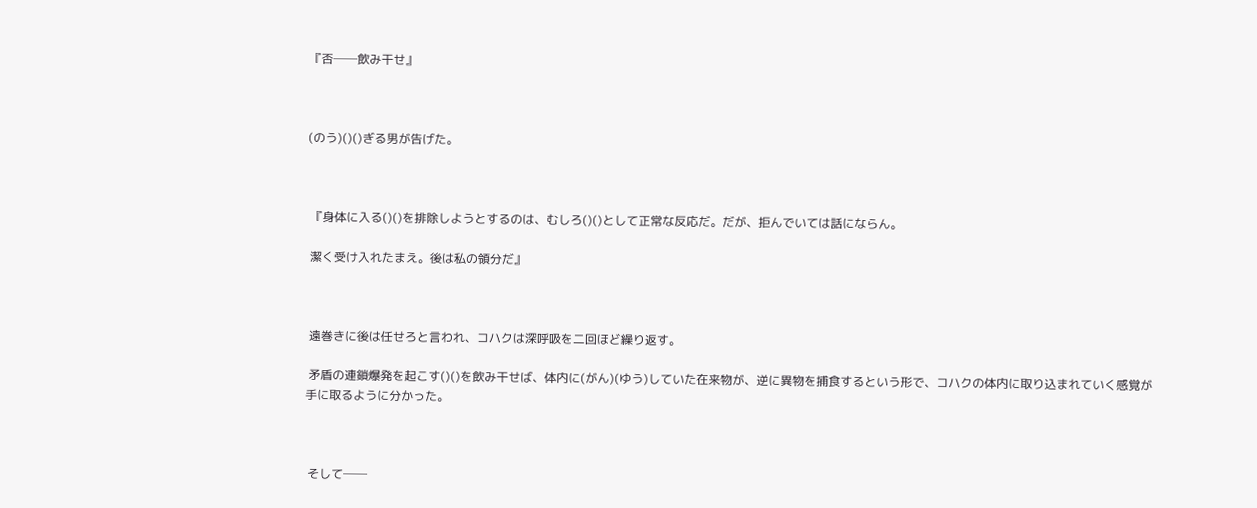『否──飲み干せ』



(のう)()()ぎる男が告げた。



 『身体に入る()()を排除しようとするのは、むしろ()()として正常な反応だ。だが、拒んでいては話にならん。

 潔く受け入れたまえ。後は私の領分だ』



 遠巻きに後は任せろと言われ、コハクは深呼吸を二回ほど繰り返す。

 矛盾の連鎖爆発を起こす()()を飲み干せば、体内に(がん)(ゆう)していた在来物が、逆に異物を捕食するという形で、コハクの体内に取り込まれていく感覚が手に取るように分かった。



 そして──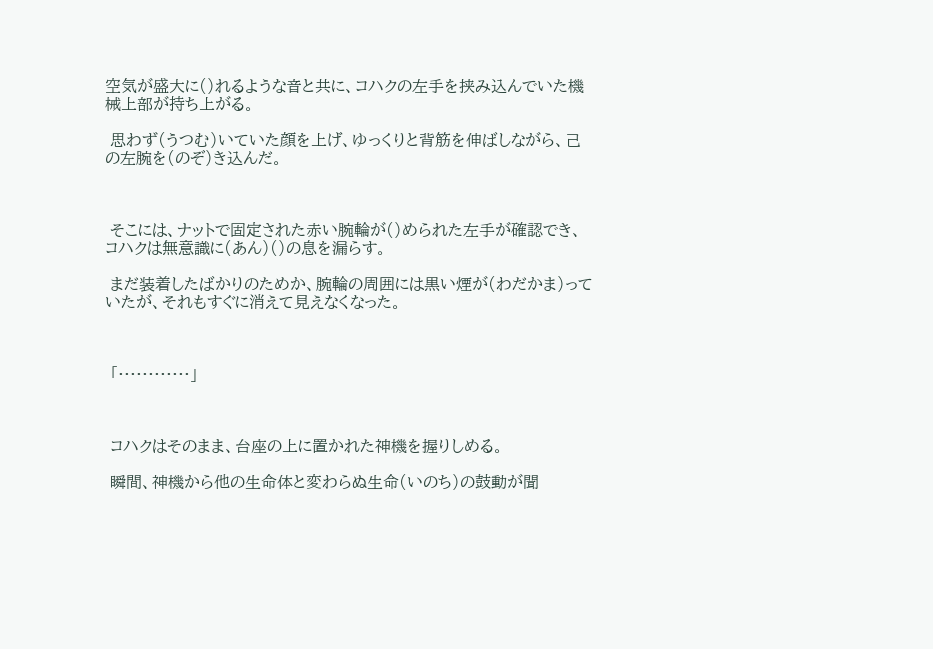空気が盛大に()れるような音と共に、コハクの左手を挟み込んでいた機械上部が持ち上がる。

 思わず(うつむ)いていた顔を上げ、ゆっくりと背筋を伸ばしながら、己の左腕を(のぞ)き込んだ。



 そこには、ナットで固定された赤い腕輪が()められた左手が確認でき、コハクは無意識に(あん)()の息を漏らす。

 まだ装着したばかりのためか、腕輪の周囲には黒い煙が(わだかま)っていたが、それもすぐに消えて見えなくなった。



 「············」



 コハクはそのまま、台座の上に置かれた神機を握りしめる。

 瞬間、神機から他の生命体と変わらぬ生命(いのち)の鼓動が聞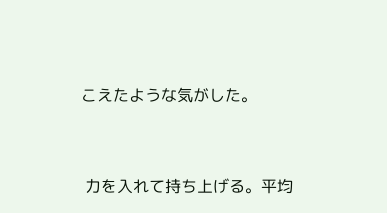こえたような気がした。



 力を入れて持ち上げる。平均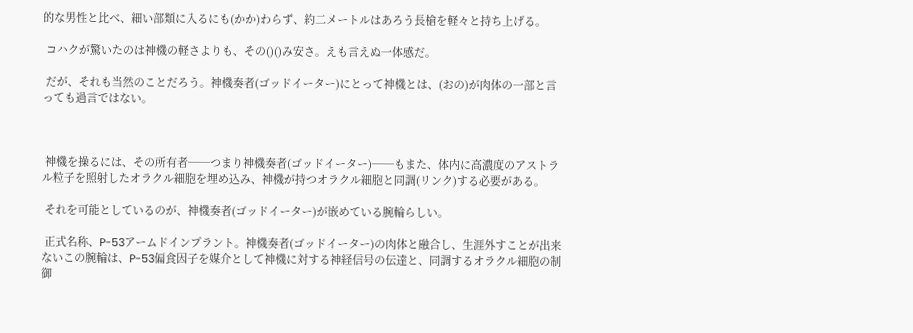的な男性と比べ、細い部類に入るにも(かか)わらず、約二メートルはあろう長槍を軽々と持ち上げる。

 コハクが驚いたのは神機の軽さよりも、その()()み安さ。えも言えぬ一体感だ。

 だが、それも当然のことだろう。神機奏者(ゴッドイーター)にとって神機とは、(おの)が肉体の一部と言っても過言ではない。



 神機を操るには、その所有者──つまり神機奏者(ゴッドイーター)──もまた、体内に高濃度のアストラル粒子を照射したオラクル細胞を埋め込み、神機が持つオラクル細胞と同調(リンク)する必要がある。

 それを可能としているのが、神機奏者(ゴッドイーター)が嵌めている腕輪らしい。

 正式名称、P-53アームドインプラント。神機奏者(ゴッドイーター)の肉体と融合し、生涯外すことが出来ないこの腕輪は、P-53偏食因子を媒介として神機に対する神経信号の伝達と、同調するオラクル細胞の制御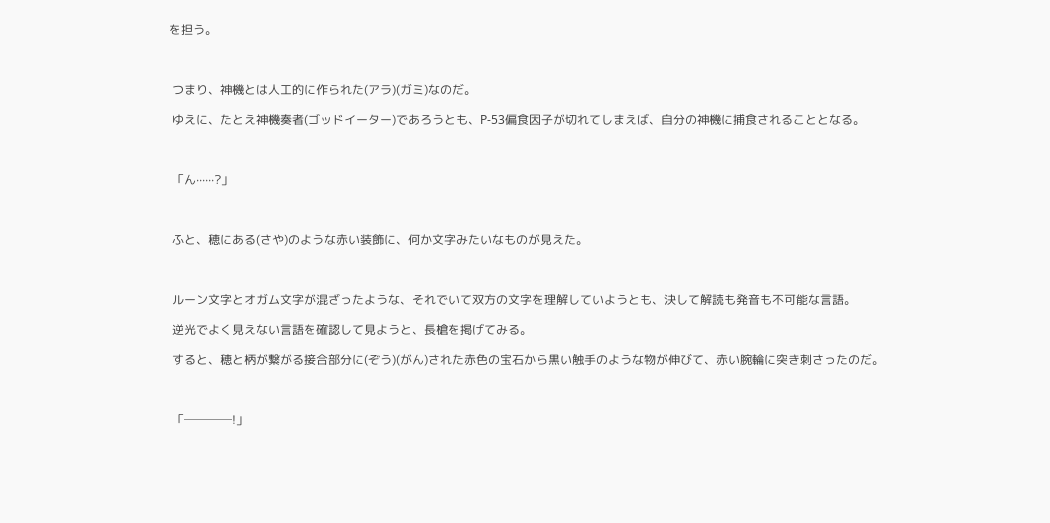を担う。



 つまり、神機とは人工的に作られた(アラ)(ガミ)なのだ。

 ゆえに、たとえ神機奏者(ゴッドイーター)であろうとも、P-53偏食因子が切れてしまえば、自分の神機に捕食されることとなる。



 「ん······?」



 ふと、穂にある(さや)のような赤い装飾に、何か文字みたいなものが見えた。



 ルーン文字とオガム文字が混ざったような、それでいて双方の文字を理解していようとも、決して解読も発音も不可能な言語。

 逆光でよく見えない言語を確認して見ようと、長槍を掲げてみる。

 すると、穂と柄が繋がる接合部分に(ぞう)(がん)された赤色の宝石から黒い触手のような物が伸びて、赤い腕輪に突き刺さったのだ。



 「────!」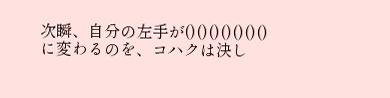次瞬、自分の左手が()()()()()()()に変わるのを、コハクは決し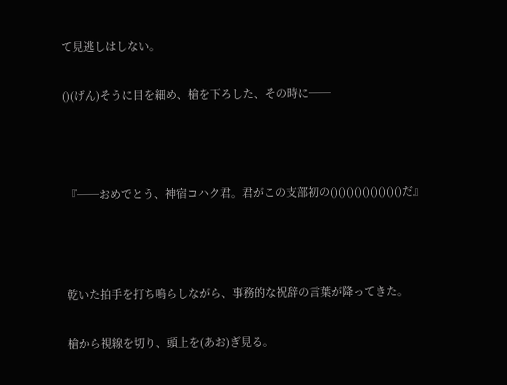て見逃しはしない。

()(げん)そうに目を細め、槍を下ろした、その時に──



 『──おめでとう、神宿コハク君。君がこの支部初の()()()()()()()()()だ』



 乾いた拍手を打ち鳴らしながら、事務的な祝辞の言葉が降ってきた。

 槍から視線を切り、頭上を(あお)ぎ見る。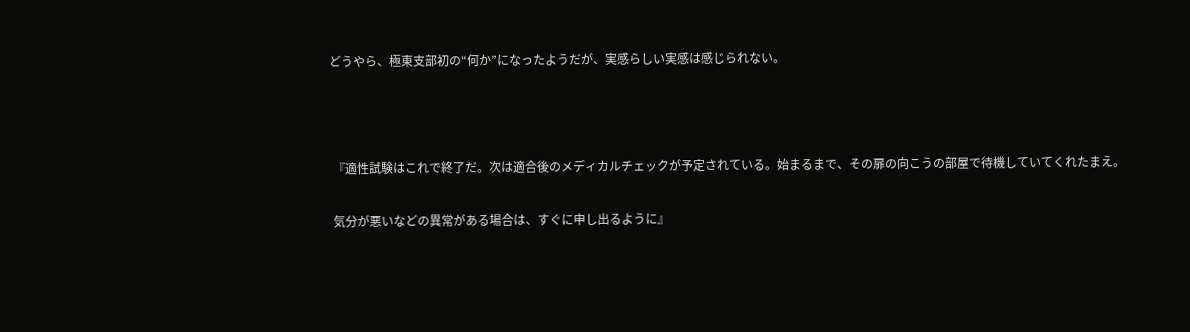どうやら、極東支部初の“何か”になったようだが、実感らしい実感は感じられない。



 『適性試験はこれで終了だ。次は適合後のメディカルチェックが予定されている。始まるまで、その扉の向こうの部屋で待機していてくれたまえ。

 気分が悪いなどの異常がある場合は、すぐに申し出るように』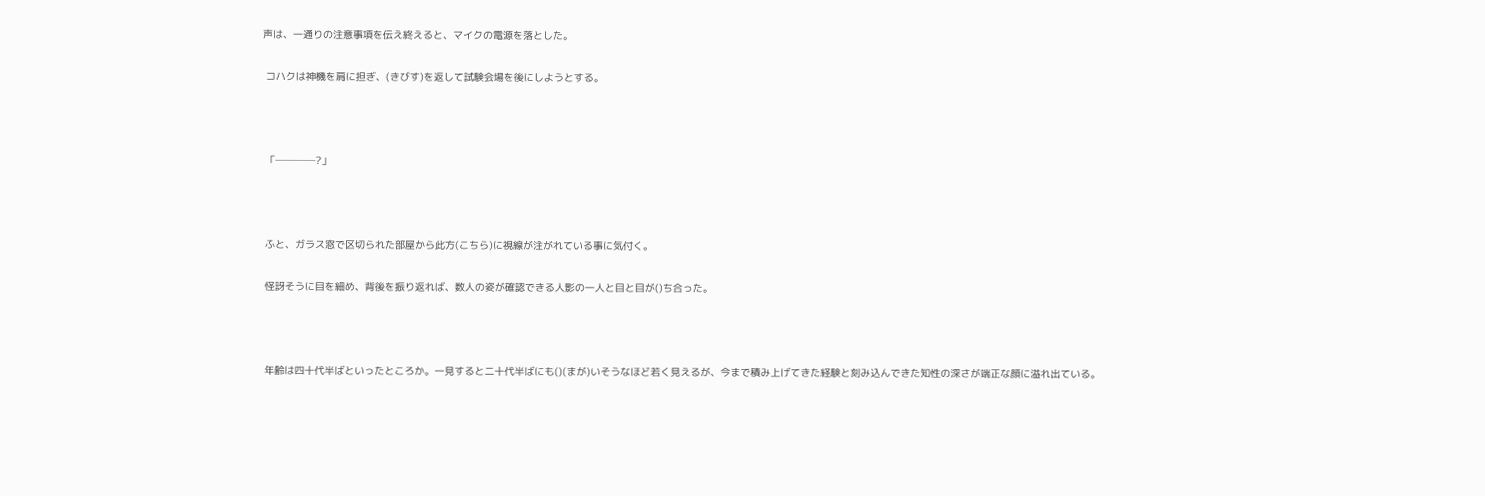声は、一通りの注意事項を伝え終えると、マイクの電源を落とした。

 コハクは神機を肩に担ぎ、(きびす)を返して試験会場を後にしようとする。



 「────?」



 ふと、ガラス窓で区切られた部屋から此方(こちら)に視線が注がれている事に気付く。

 怪訝そうに目を細め、背後を振り返れば、数人の姿が確認できる人影の一人と目と目が()ち合った。



 年齢は四十代半ばといったところか。一見すると二十代半ばにも()(まが)いそうなほど若く見えるが、今まで積み上げてきた経験と刻み込んできた知性の深さが端正な顔に溢れ出ている。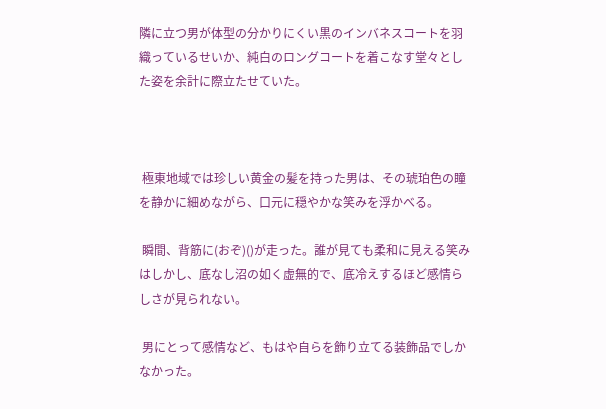隣に立つ男が体型の分かりにくい黒のインバネスコートを羽織っているせいか、純白のロングコートを着こなす堂々とした姿を余計に際立たせていた。



 極東地域では珍しい黄金の髪を持った男は、その琥珀色の瞳を静かに細めながら、口元に穏やかな笑みを浮かべる。

 瞬間、背筋に(おぞ)()が走った。誰が見ても柔和に見える笑みはしかし、底なし沼の如く虚無的で、底冷えするほど感情らしさが見られない。

 男にとって感情など、もはや自らを飾り立てる装飾品でしかなかった。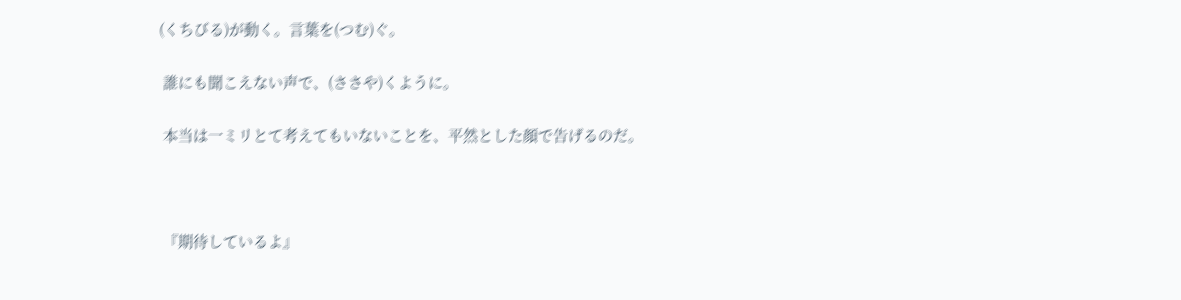(くちびる)が動く。言葉を(つむ)ぐ。

 誰にも聞こえない声で、(ささや)くように。

 本当は一ミリとて考えてもいないことを、平然とした顔で告げるのだ。



 『期待しているよ』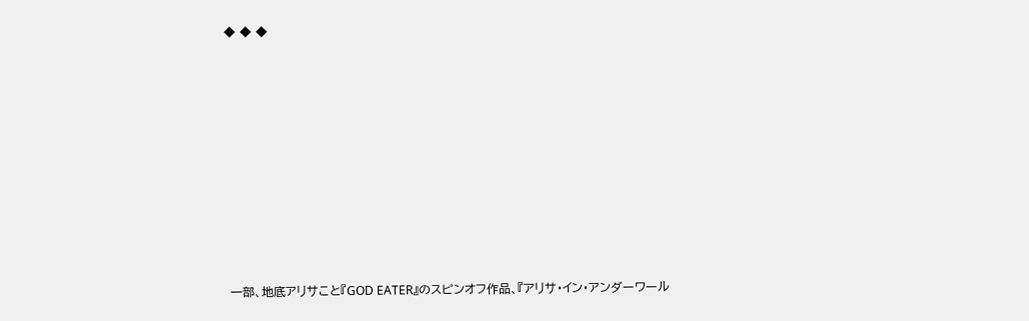◆ ◆ ◆












 一部、地底アリサこと『GOD EATER』のスピンオフ作品、『アリサ・イン・アンダーワール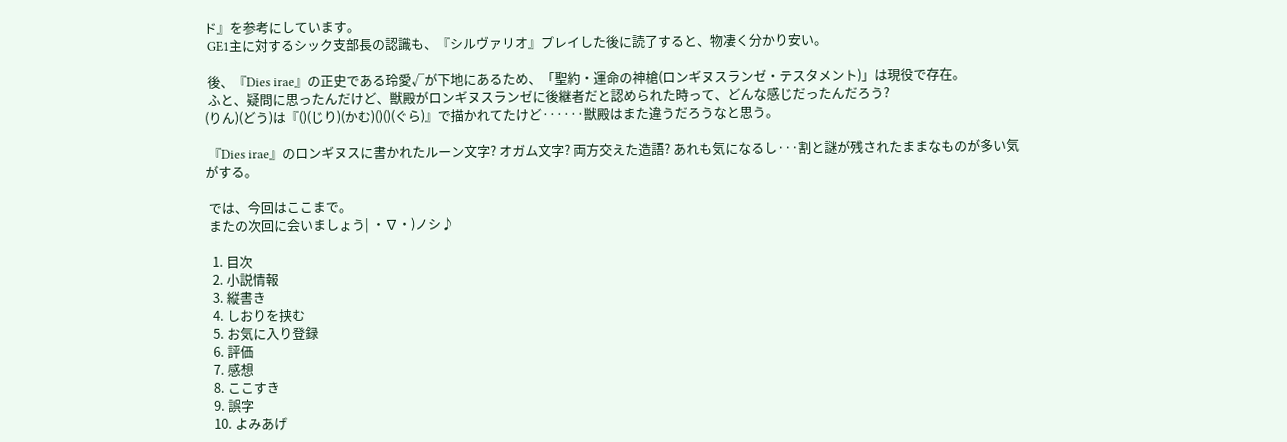ド』を参考にしています。
 GE1主に対するシック支部長の認識も、『シルヴァリオ』プレイした後に読了すると、物凄く分かり安い。

 後、『Dies irae』の正史である玲愛√が下地にあるため、「聖約・運命の神槍(ロンギヌスランゼ・テスタメント)」は現役で存在。
 ふと、疑問に思ったんだけど、獣殿がロンギヌスランゼに後継者だと認められた時って、どんな感じだったんだろう?
(りん)(どう)は『()(じり)(かむ)()()(ぐら)』で描かれてたけど······獣殿はまた違うだろうなと思う。

 『Dies irae』のロンギヌスに書かれたルーン文字? オガム文字? 両方交えた造語? あれも気になるし···割と謎が残されたままなものが多い気がする。

 では、今回はここまで。
 またの次回に会いましょう| ・∇・)ノシ♪

  1. 目次
  2. 小説情報
  3. 縦書き
  4. しおりを挟む
  5. お気に入り登録
  6. 評価
  7. 感想
  8. ここすき
  9. 誤字
  10. よみあげ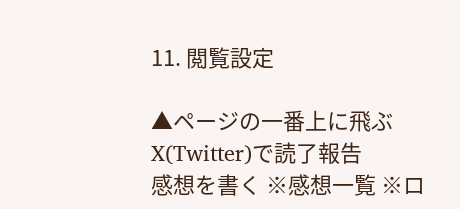11. 閲覧設定

▲ページの一番上に飛ぶ
X(Twitter)で読了報告
感想を書く ※感想一覧 ※ロ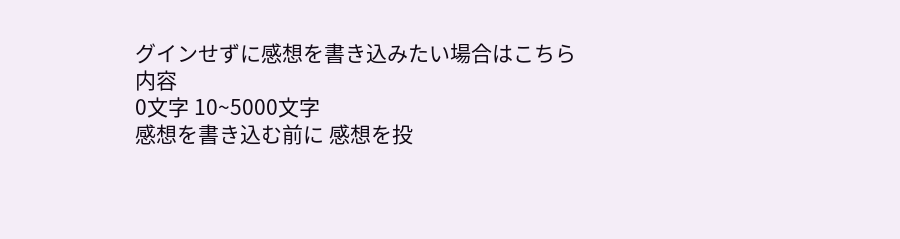グインせずに感想を書き込みたい場合はこちら
内容
0文字 10~5000文字
感想を書き込む前に 感想を投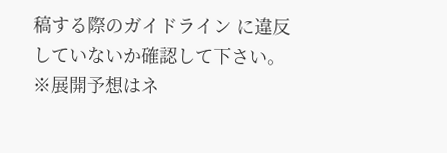稿する際のガイドライン に違反していないか確認して下さい。
※展開予想はネ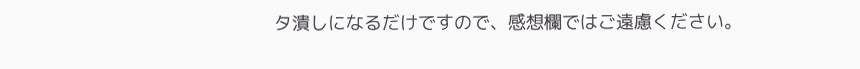タ潰しになるだけですので、感想欄ではご遠慮ください。